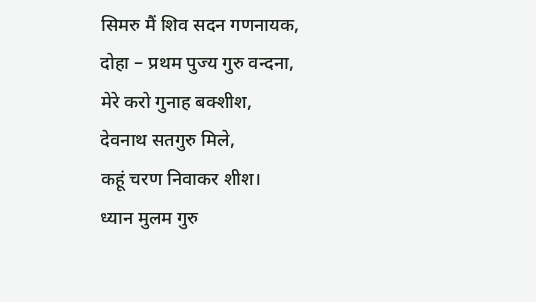सिमरु मैं शिव सदन गणनायक,
दोहा – प्रथम पुज्य गुरु वन्दना,
मेरे करो गुनाह बक्शीश,
देवनाथ सतगुरु मिले,
कहूं चरण निवाकर शीश।
ध्यान मुलम गुरु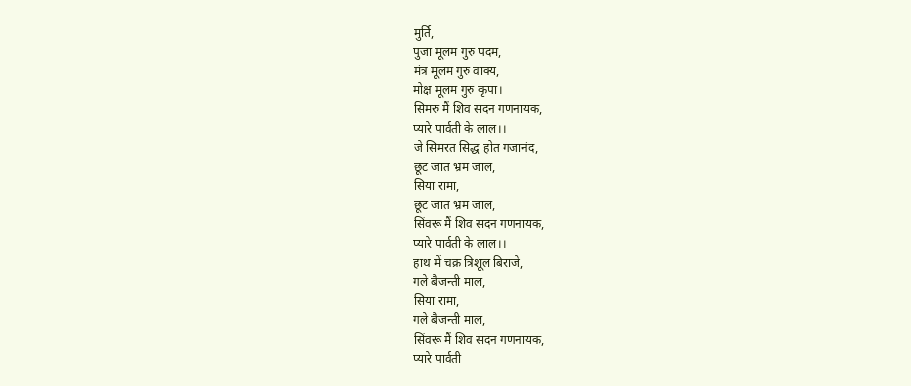मुर्ति,
पुजा मूलम गुरु पदम,
मंत्र मूलम गुरु वाक्य,
मोक्ष मूलम गुरु कृपा।
सिमरु मैं शिव सदन गणनायक,
प्यारे पार्वती के लाल।।
जे सिमरत सिद्ध होत गजानंद,
छूट जात भ्रम जाल,
सिया रामा,
छूट जात भ्रम जाल,
सिंवरू मैं शिव सदन गणनायक,
प्यारे पार्वती के लाल।।
हाथ में चक्र त्रिशूल बिराजे,
गले बैजन्ती माल,
सिया रामा,
गले बैजन्ती माल,
सिंवरू मैं शिव सदन गणनायक,
प्यारे पार्वती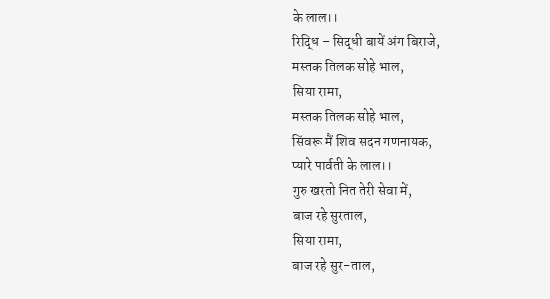के लाल।।
रिद्धि – सिद्धी बायें अंग बिराजे,
मस्तक तिलक सोहे भाल,
सिया रामा,
मस्तक तिलक सोहे भाल,
सिंवरू मैं शिव सदन गणनायक,
प्यारे पार्वती के लाल।।
गुरु खरतो नित तेरी सेवा में,
बाज रहे सुरताल,
सिया रामा,
बाज रहे सुर-ताल,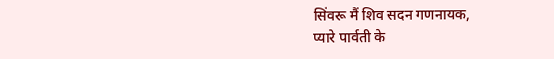सिंवरू मैं शिव सदन गणनायक,
प्यारे पार्वती के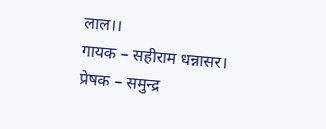लाल।।
गायक – सहीराम धन्नासर।
प्रेषक – समुन्द्र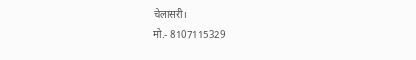चेलासरी।
मो.- 8107115329